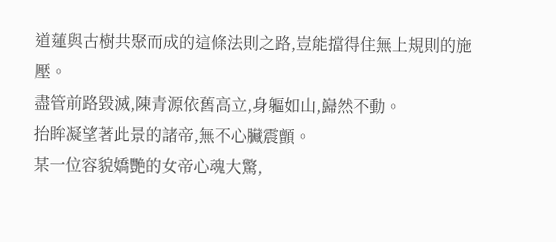道蓮與古樹共聚而成的這條法則之路,豈能擋得住無上規則的施壓。
盡管前路毀滅,陳青源依舊高立,身軀如山,巋然不動。
抬眸凝望著此景的諸帝,無不心臟震顫。
某一位容貌嬌艷的女帝心魂大驚,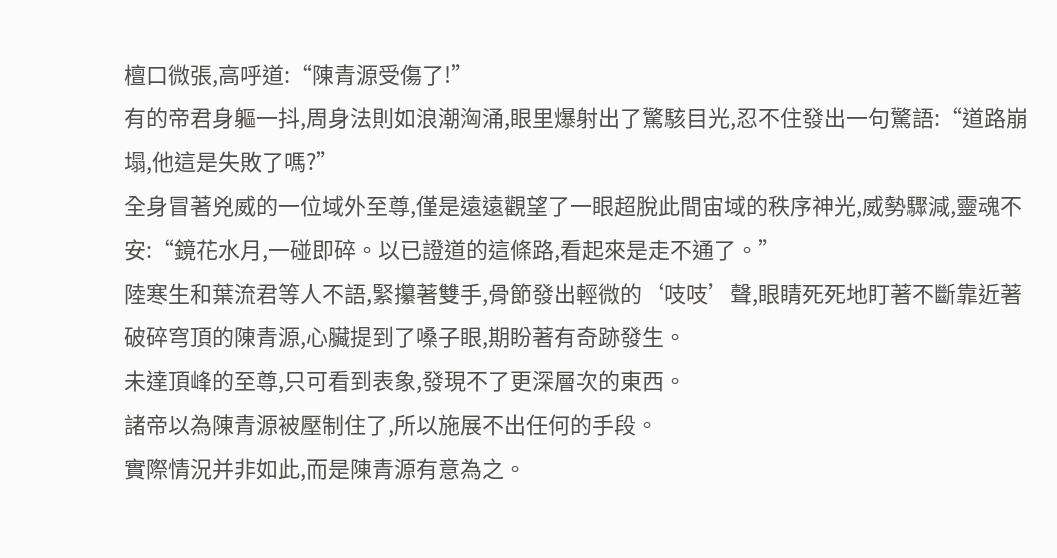檀口微張,高呼道:“陳青源受傷了!”
有的帝君身軀一抖,周身法則如浪潮洶涌,眼里爆射出了驚駭目光,忍不住發出一句驚語:“道路崩塌,他這是失敗了嗎?”
全身冒著兇威的一位域外至尊,僅是遠遠觀望了一眼超脫此間宙域的秩序神光,威勢驟減,靈魂不安:“鏡花水月,一碰即碎。以已證道的這條路,看起來是走不通了。”
陸寒生和葉流君等人不語,緊攥著雙手,骨節發出輕微的‘吱吱’聲,眼睛死死地盯著不斷靠近著破碎穹頂的陳青源,心臟提到了嗓子眼,期盼著有奇跡發生。
未達頂峰的至尊,只可看到表象,發現不了更深層次的東西。
諸帝以為陳青源被壓制住了,所以施展不出任何的手段。
實際情況并非如此,而是陳青源有意為之。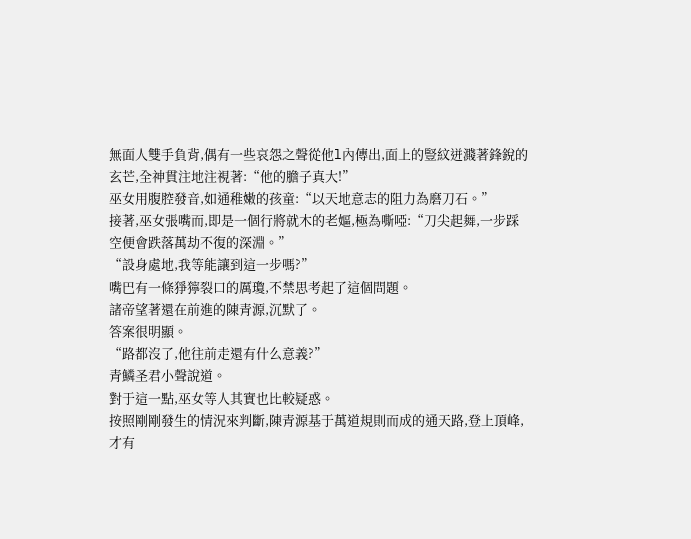無面人雙手負背,偶有一些哀怨之聲從他l內傳出,面上的豎紋迸濺著鋒銳的玄芒,全神貫注地注視著:“他的膽子真大!”
巫女用腹腔發音,如通稚嫩的孩童:“以天地意志的阻力為磨刀石。”
接著,巫女張嘴而,即是一個行將就木的老嫗,極為嘶啞:“刀尖起舞,一步踩空便會跌落萬劫不復的深淵。”
“設身處地,我等能讓到這一步嗎?”
嘴巴有一條猙獰裂口的厲瓊,不禁思考起了這個問題。
諸帝望著還在前進的陳青源,沉默了。
答案很明顯。
“路都沒了,他往前走還有什么意義?”
青鱗圣君小聲說道。
對于這一點,巫女等人其實也比較疑惑。
按照剛剛發生的情況來判斷,陳青源基于萬道規則而成的通天路,登上頂峰,才有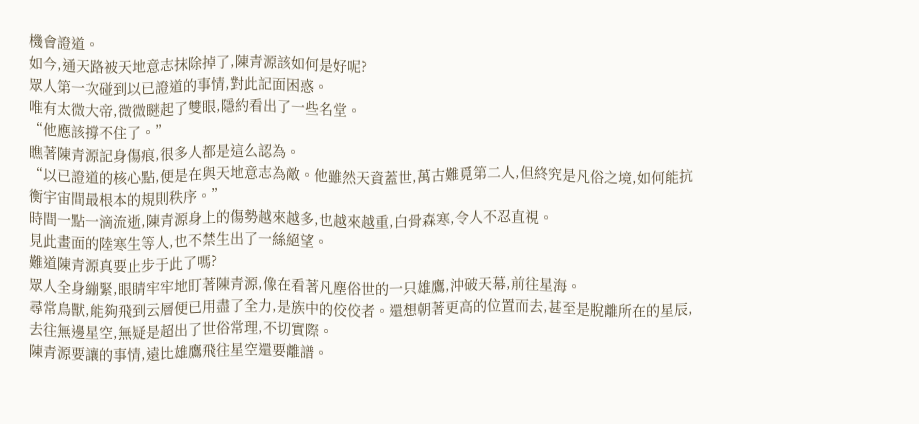機會證道。
如今,通天路被天地意志抹除掉了,陳青源該如何是好呢?
眾人第一次碰到以已證道的事情,對此記面困惑。
唯有太微大帝,微微瞇起了雙眼,隱約看出了一些名堂。
“他應該撐不住了。”
瞧著陳青源記身傷痕,很多人都是這么認為。
“以已證道的核心點,便是在與天地意志為敵。他雖然天資蓋世,萬古難覓第二人,但終究是凡俗之境,如何能抗衡宇宙間最根本的規則秩序。”
時間一點一滴流逝,陳青源身上的傷勢越來越多,也越來越重,白骨森寒,令人不忍直視。
見此畫面的陸寒生等人,也不禁生出了一絲絕望。
難道陳青源真要止步于此了嗎?
眾人全身繃緊,眼睛牢牢地盯著陳青源,像在看著凡塵俗世的一只雄鷹,沖破天幕,前往星海。
尋常鳥獸,能夠飛到云層便已用盡了全力,是族中的佼佼者。還想朝著更高的位置而去,甚至是脫離所在的星辰,去往無邊星空,無疑是超出了世俗常理,不切實際。
陳青源要讓的事情,遠比雄鷹飛往星空還要離譜。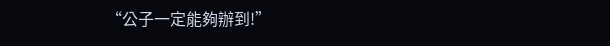“公子一定能夠辦到!”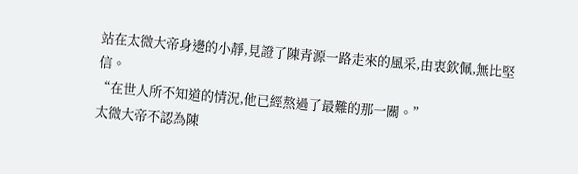站在太微大帝身邊的小靜,見證了陳青源一路走來的風采,由衷欽佩,無比堅信。
“在世人所不知道的情況,他已經熬過了最難的那一關。”
太微大帝不認為陳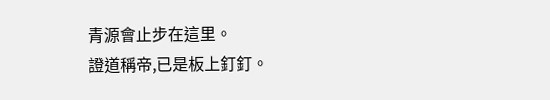青源會止步在這里。
證道稱帝,已是板上釘釘。